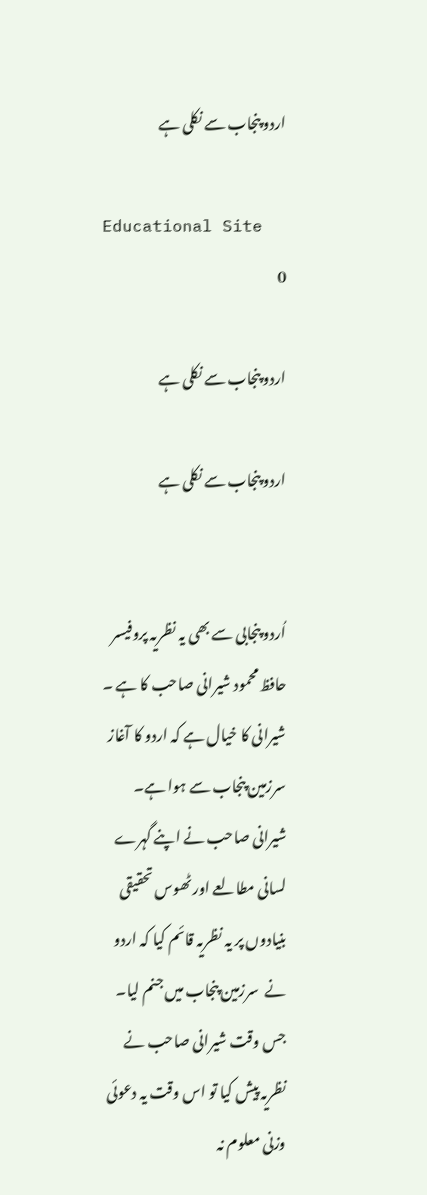اردو پنجاب سے نکلی ہے

Educational Site
0

اردو پنجاب سے نکلی ہے

اردو پنجاب سے نکلی ہے


اُردو پنجابی سے بھی یہ نظریہ پروفیسر حافظ محمود شیرانی صاحب کا ہے ۔ شیرانی کا خیال ہے کہ اردو کا آغاز سرزمین پنجاب سے ہوا ہے۔ شیرانی صاحب نے اپنے گہرے لسانی مطالعے اور ٹھوس تحقیقی بنیادوں پر یہ نظریہ قائم کیا کہ اردو نے  سرزمین پنجاب میں جنم لیا۔ جس وقت شیرانی صاحب نے نظریہ پیش کیا تو اس وقت یہ دعوئی وزنی معلوم نہ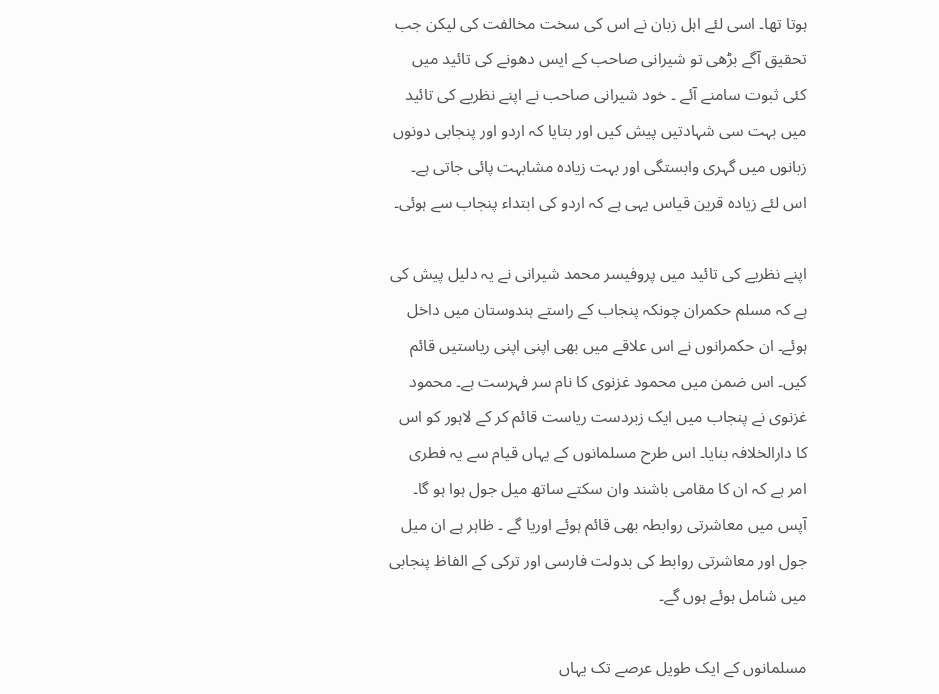ہوتا تھا۔ اسی لئے اہل زبان نے اس کی سخت مخالفت کی لیکن جب تحقیق آگے بڑھی تو شیرانی صاحب کے ایس دھونے کی تائید میں کئی ثبوت سامنے آئے ۔ خود شیرانی صاحب نے اپنے نظریے کی تائید میں بہت سی شہادتیں پیش کیں اور بتایا کہ اردو اور پنجابی دونوں زبانوں میں گہری وابستگی اور بہت زیادہ مشابہت پائی جاتی ہے۔ اس لئے زیادہ قرین قیاس یہی ہے کہ اردو کی ابتداء پنجاب سے ہوئی۔

اپنے نظریے کی تائید میں پروفیسر محمد شیرانی نے یہ دلیل پیش کی ہے کہ مسلم حکمران چونکہ پنجاب کے راستے ہندوستان میں داخل ہوئے۔ ان حکمرانوں نے اس علاقے میں بھی اپنی اپنی ریاستیں قائم کیں۔ اس ضمن میں محمود غزنوی کا نام سر فہرست ہے۔ محمود غزنوی نے پنجاب میں ایک زبردست ریاست قائم کر کے لاہور کو اس کا دارالخلافہ بنایا۔ اس طرح مسلمانوں کے یہاں قیام سے یہ فطری امر ہے کہ ان کا مقامی باشند وان سکتے ساتھ میل جول ہوا ہو گا۔ آپس میں معاشرتی روابطہ بھی قائم ہوئے اوریا گے ۔ ظاہر ہے ان میل جول اور معاشرتی روابط کی بدولت فارسی اور ترکی کے الفاظ پنجابی میں شامل ہوئے ہوں گے۔

مسلمانوں کے ایک طویل عرصے تک یہاں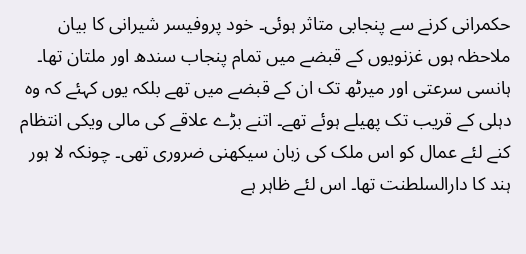حکمرانی کرنے سے پنجابی متاثر ہوئی۔ خود پروفیسر شیرانی کا بیان ملاحظہ ہوں غزنویوں کے قبضے میں تمام پنجاب سندھ اور ملتان تھا۔ ہانسی سرعتی اور میرٹھ تک ان کے قبضے میں تھے بلکہ یوں کہئے کہ وہ دہلی کے قریب تک پھیلے ہوئے تھے۔ اتنے بڑے علاقے کی مالی ویکی انتظام کنے لئے عمال کو اس ملک کی زبان سیکھنی ضروری تھی۔ چونکہ لا ہور ہند کا دارالسلطنت تھا۔ اس لئے ظاہر ہے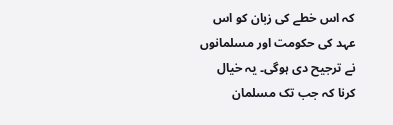کہ اس خطے کی زبان کو اس عہد کی حکومت اور مسلمانوں نے ترجیح دی ہوگی۔ یہ خیال کرنا کہ جب تک مسلمان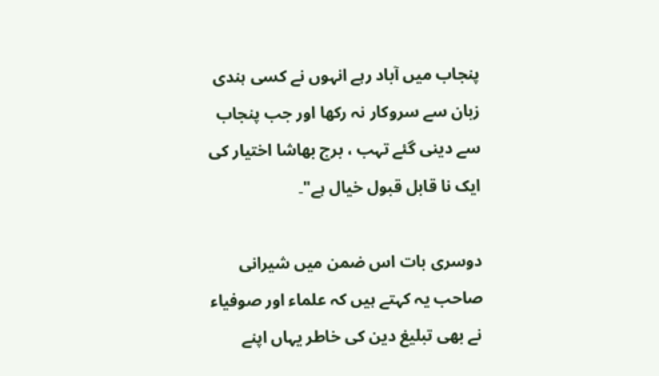پنجاب میں آباد رہے انہوں نے کسی ہندی زبان سے سروکار نہ رکھا اور جب پنجاب سے دینی گئے تہب ، برج بھاشا اختیار کی ایک نا قابل قبول خیال ہے"۔

دوسری بات اس ضمن میں شیرانی صاحب یہ کہتے ہیں کہ علماء اور صوفیاء نے بھی تبلیغ دین کی خاطر یہاں اپنے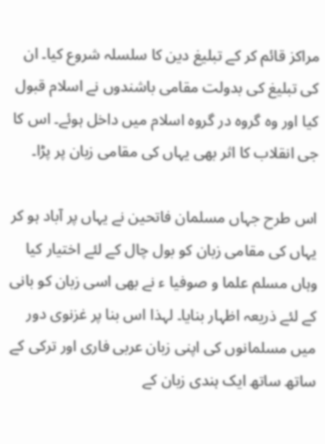مراکز قائم کر کے تبلیغ دین کا سلسلہ شروع کیا۔ ان کی تبلیغ کی بدولت مقامی باشندوں نے اسلام قبول کیا اور وہ گروہ در گروہ اسلام میں داخل ہوئے۔ اس کا جی انقلاب کا اثر بھی یہاں کی مقامی زبان پر پڑا۔

اس طرح جہاں مسلمان فاتحین نے یہاں پر آباد ہو کر یہاں کی مقامی زبان کو بول چال کے لئے اختیار کیا وہاں مسلم علما و صوفیا ء نے بھی اسی زبان کو بانی کے لئے ذریعہ اظہار بنایا۔ لہذا اس بنا پر غزنوی دور میں مسلمانوں کی اپنی زبان عربی فاری اور ترکی کے ساتھ ساتھ ایک ہندی زبان کے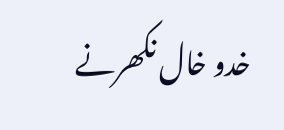خدو خال نکھرنے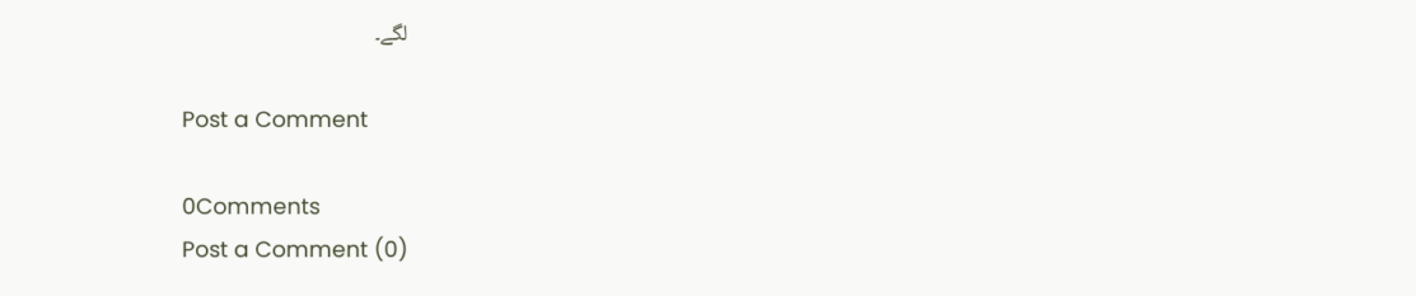لگے۔

Post a Comment

0Comments
Post a Comment (0)